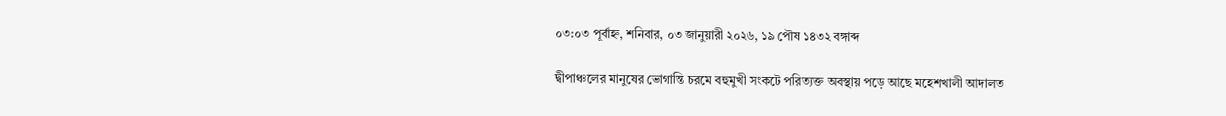০৩:০৩ পূর্বাহ্ন, শনিবার, ০৩ জানুয়ারী ২০২৬, ১৯ পৌষ ১৪৩২ বঙ্গাব্দ

দ্বীপাঞ্চলের মানুষের ভোগান্তি চরমে বহুমুখী সংকটে পরিত্যক্ত অবস্থায় পড়ে আছে মহেশখালী আদালত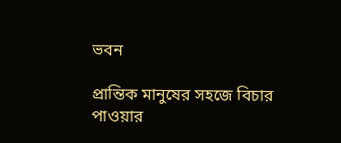ভবন

প্রান্তিক মানুষের সহজে বিচার পাওয়ার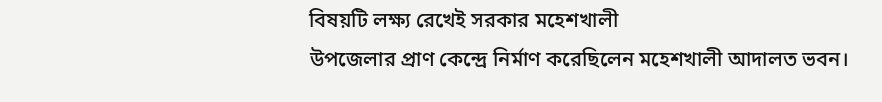বিষয়টি লক্ষ্য রেখেই সরকার মহেশখালী
উপজেলার প্রাণ কেন্দ্রে নির্মাণ করেছিলেন মহেশখালী আদালত ভবন।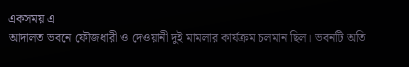একসময় এ
আদালত ভবনে ফৌজধারী ও দেওয়ানী দুই মামলার কার্যক্রম চলমান ছিল। ভবনটি অতি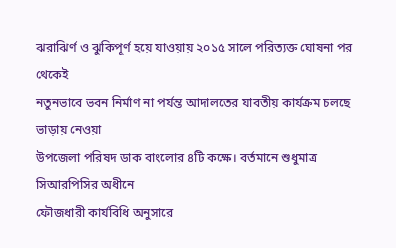ঝরাঝির্ণ ও ঝুকিপূর্ণ হয়ে যাওয়ায় ২০১৫ সালে পরিত্যক্ত ঘোষনা পর থেকেই
নতুনভাবে ভবন নির্মাণ না পর্যন্ত আদালতের যাবতীয় কার্যক্রম চলছে ভাড়ায় নেওয়া
উপজেলা পরিষদ ডাক বাংলোর ৪টি কক্ষে। বর্তমানে শুধুমাত্র সিআরপিসির অধীনে
ফৌজধারী কার্যবিধি অনুসারে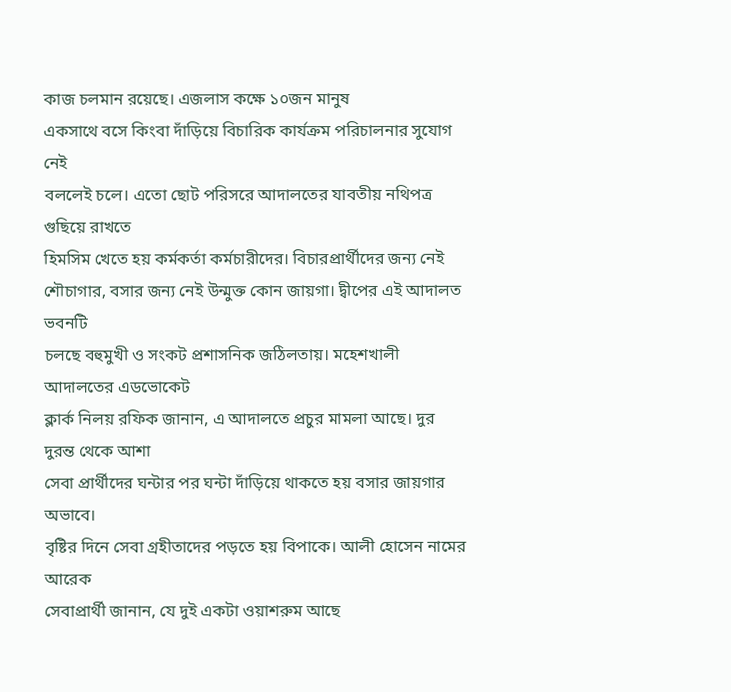কাজ চলমান রয়েছে। এজলাস কক্ষে ১০জন মানুষ
একসাথে বসে কিংবা দাঁড়িয়ে বিচারিক কার্যক্রম পরিচালনার সুযোগ নেই
বললেই চলে। এতো ছোট পরিসরে আদালতের যাবতীয় নথিপত্র গুছিয়ে রাখতে
হিমসিম খেতে হয় কর্মকর্তা কর্মচারীদের। বিচারপ্রার্থীদের জন্য নেই
শৌচাগার, বসার জন্য নেই উন্মুক্ত কোন জায়গা। দ্বীপের এই আদালত ভবনটি
চলছে বহুমুখী ও সংকট প্রশাসনিক জঠিলতায়। মহেশখালী আদালতের এডভোকেট
ক্লার্ক নিলয় রফিক জানান, এ আদালতে প্রচুর মামলা আছে। দুর দুরন্ত থেকে আশা
সেবা প্রার্থীদের ঘন্টার পর ঘন্টা দাঁড়িয়ে থাকতে হয় বসার জায়গার অভাবে।
বৃষ্টির দিনে সেবা গ্রহীতাদের পড়তে হয় বিপাকে। আলী হোসেন নামের আরেক
সেবাপ্রার্থী জানান, যে দুই একটা ওয়াশরুম আছে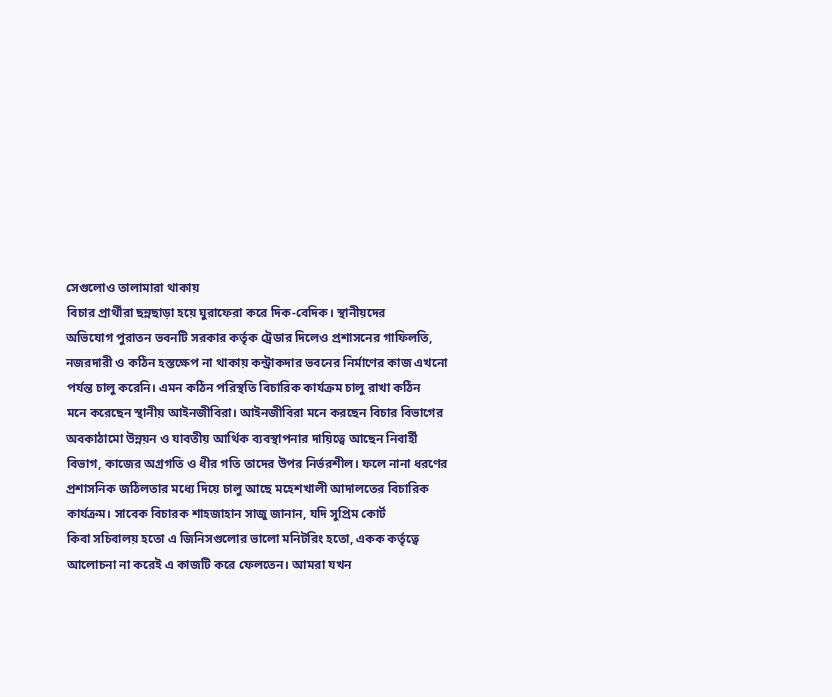সেগুলোও তালামারা থাকায়
বিচার প্রার্থীরা ছন্নছাড়া হয়ে ঘুরাফেরা করে দিক-বেদিক। স্থানীয়দের
অভিযোগ পুরাতন ভবনটি সরকার কর্তৃক ট্রেডার দিলেও প্রশাসনের গাফিলতি,
নজরদারী ও কঠিন হস্তক্ষেপ না থাকায় কন্ট্রাকদার ভবনের নির্মাণের কাজ এখনো
পর্যন্ত চালু করেনি। এমন কঠিন পরিস্থতি বিচারিক কার্যক্রম চালু রাখা কঠিন
মনে করেছেন স্থানীয় আইনজীবিরা। আইনজীবিরা মনে করছেন বিচার বিভাগের
অবকাঠামো উন্নয়ন ও যাবতীয় আর্থিক ব্যবস্থাপনার দায়িত্বে আছেন নিবার্হী
বিভাগ, কাজের অগ্রগতি ও ধীর গতি তাদের উপর নির্ভরশীল। ফলে নানা ধরণের
প্রশাসনিক জঠিলতার মধ্যে দিয়ে চালু আছে মহেশখালী আদালতের বিচারিক
কার্যক্রম। সাবেক বিচারক শাহজাহান সাজু জানান, যদি সুপ্রিম কোর্ট
কিবা সচিবালয় হতো এ জিনিসগুলোর ভালো মনিটরিং হতো, একক কর্তৃত্বে
আলোচনা না করেই এ কাজটি করে ফেলতেন। আমরা যখন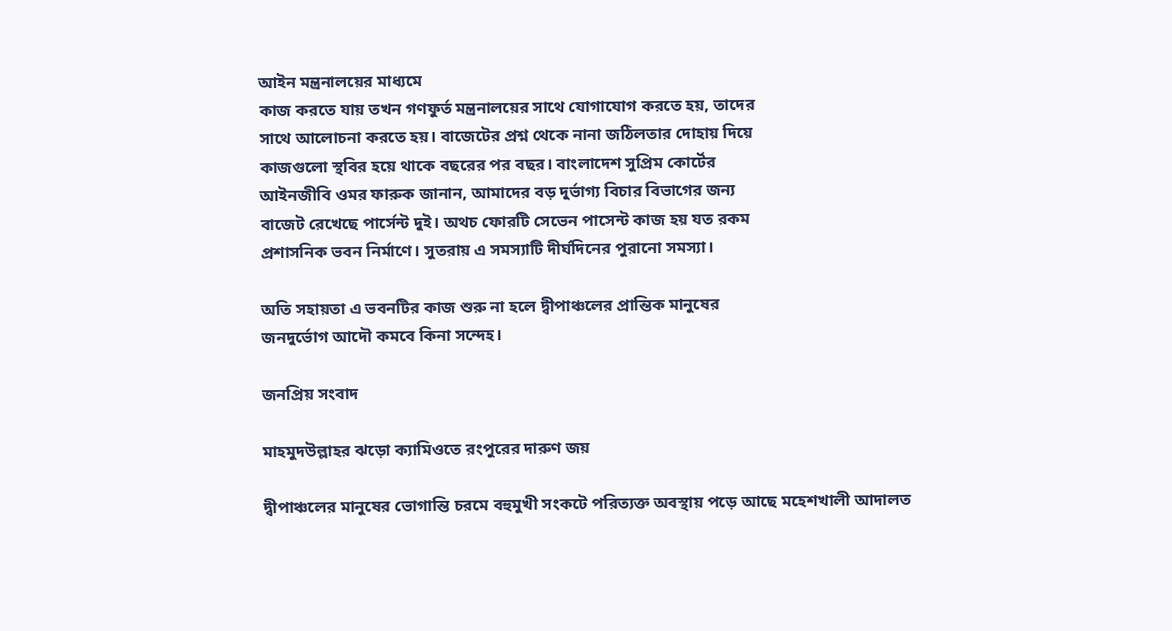আইন মন্ত্রনালয়ের মাধ্যমে
কাজ করতে যায় তখন গণফুর্ত মন্ত্রনালয়ের সাথে যোগাযোগ করতে হয়, তাদের
সাথে আলোচনা করতে হয়। বাজেটের প্রশ্ন থেকে নানা জঠিলতার দোহায় দিয়ে
কাজগুলো স্থবির হয়ে থাকে বছরের পর বছর। বাংলাদেশ সুপ্রিম কোর্টের
আইনজীবি ওমর ফারুক জানান, আমাদের বড় দুর্ভাগ্য বিচার বিভাগের জন্য
বাজেট রেখেছে পার্সেন্ট দুই। অথচ ফোরটি সেভেন পাসেন্ট কাজ হয় যত রকম
প্রশাসনিক ভবন নির্মাণে। সুতরায় এ সমস্যাটি দীর্ঘদিনের পুরানো সমস্যা।

অতি সহায়তা এ ভবনটির কাজ শুরু না হলে দ্বীপাঞ্চলের প্রান্তিক মানুষের
জনদুর্ভোগ আদৌ কমবে কিনা সন্দেহ।

জনপ্রিয় সংবাদ

মাহমুদউল্লাহর ঝড়ো ক্যামিওতে রংপুরের দারুণ জয়

দ্বীপাঞ্চলের মানুষের ভোগান্তি চরমে বহুমুখী সংকটে পরিত্যক্ত অবস্থায় পড়ে আছে মহেশখালী আদালত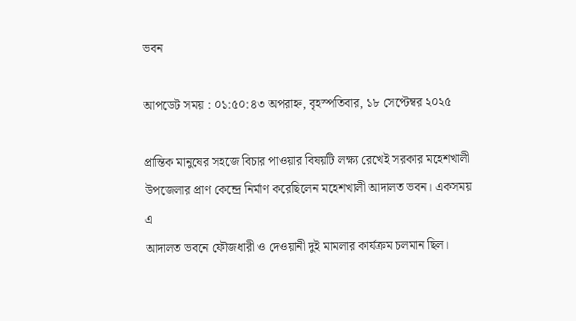ভবন

আপডেট সময় : ০১:৫০:৪৩ অপরাহ্ন, বৃহস্পতিবার, ১৮ সেপ্টেম্বর ২০২৫

প্রান্তিক মানুষের সহজে বিচার পাওয়ার বিষয়টি লক্ষ্য রেখেই সরকার মহেশখালী
উপজেলার প্রাণ কেন্দ্রে নির্মাণ করেছিলেন মহেশখালী আদালত ভবন। একসময় এ
আদালত ভবনে ফৌজধারী ও দেওয়ানী দুই মামলার কার্যক্রম চলমান ছিল।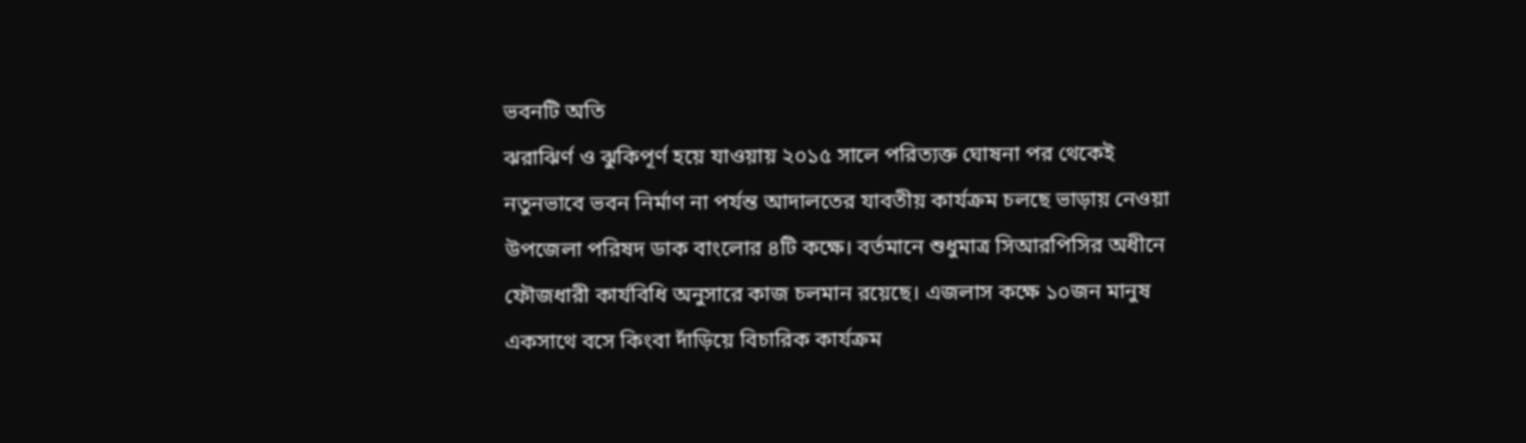ভবনটি অতি
ঝরাঝির্ণ ও ঝুকিপূর্ণ হয়ে যাওয়ায় ২০১৫ সালে পরিত্যক্ত ঘোষনা পর থেকেই
নতুনভাবে ভবন নির্মাণ না পর্যন্ত আদালতের যাবতীয় কার্যক্রম চলছে ভাড়ায় নেওয়া
উপজেলা পরিষদ ডাক বাংলোর ৪টি কক্ষে। বর্তমানে শুধুমাত্র সিআরপিসির অধীনে
ফৌজধারী কার্যবিধি অনুসারে কাজ চলমান রয়েছে। এজলাস কক্ষে ১০জন মানুষ
একসাথে বসে কিংবা দাঁড়িয়ে বিচারিক কার্যক্রম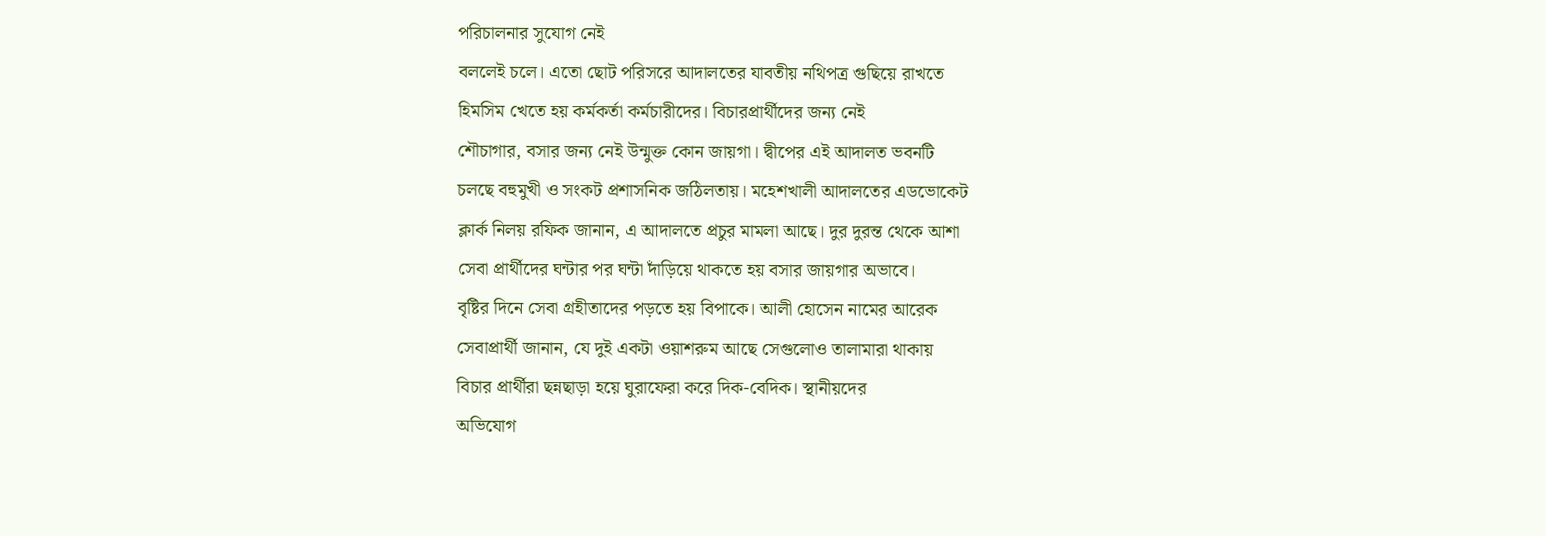পরিচালনার সুযোগ নেই
বললেই চলে। এতো ছোট পরিসরে আদালতের যাবতীয় নথিপত্র গুছিয়ে রাখতে
হিমসিম খেতে হয় কর্মকর্তা কর্মচারীদের। বিচারপ্রার্থীদের জন্য নেই
শৌচাগার, বসার জন্য নেই উন্মুক্ত কোন জায়গা। দ্বীপের এই আদালত ভবনটি
চলছে বহুমুখী ও সংকট প্রশাসনিক জঠিলতায়। মহেশখালী আদালতের এডভোকেট
ক্লার্ক নিলয় রফিক জানান, এ আদালতে প্রচুর মামলা আছে। দুর দুরন্ত থেকে আশা
সেবা প্রার্থীদের ঘন্টার পর ঘন্টা দাঁড়িয়ে থাকতে হয় বসার জায়গার অভাবে।
বৃষ্টির দিনে সেবা গ্রহীতাদের পড়তে হয় বিপাকে। আলী হোসেন নামের আরেক
সেবাপ্রার্থী জানান, যে দুই একটা ওয়াশরুম আছে সেগুলোও তালামারা থাকায়
বিচার প্রার্থীরা ছন্নছাড়া হয়ে ঘুরাফেরা করে দিক-বেদিক। স্থানীয়দের
অভিযোগ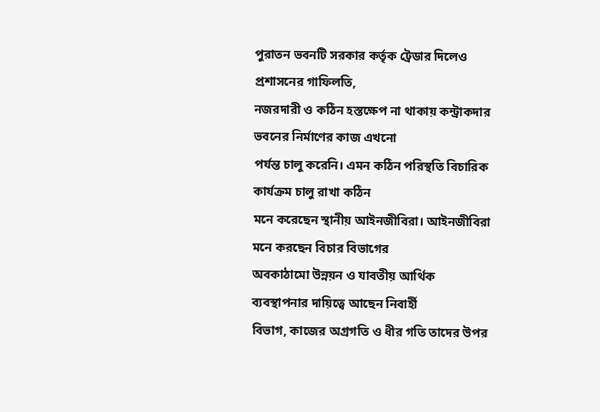পুরাতন ভবনটি সরকার কর্তৃক ট্রেডার দিলেও প্রশাসনের গাফিলতি,
নজরদারী ও কঠিন হস্তক্ষেপ না থাকায় কন্ট্রাকদার ভবনের নির্মাণের কাজ এখনো
পর্যন্ত চালু করেনি। এমন কঠিন পরিস্থতি বিচারিক কার্যক্রম চালু রাখা কঠিন
মনে করেছেন স্থানীয় আইনজীবিরা। আইনজীবিরা মনে করছেন বিচার বিভাগের
অবকাঠামো উন্নয়ন ও যাবতীয় আর্থিক ব্যবস্থাপনার দায়িত্বে আছেন নিবার্হী
বিভাগ, কাজের অগ্রগতি ও ধীর গতি তাদের উপর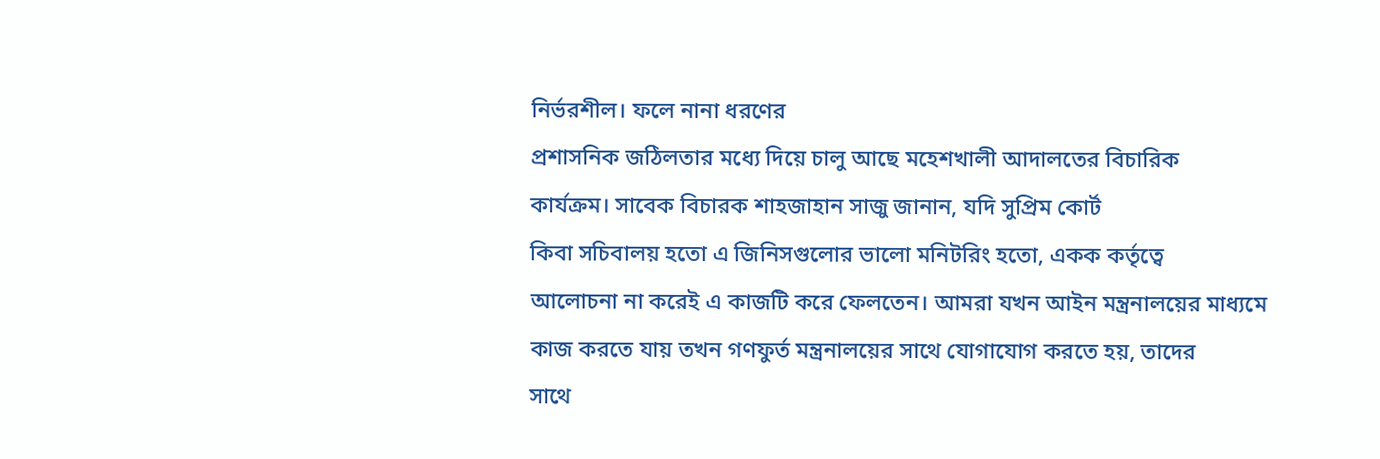নির্ভরশীল। ফলে নানা ধরণের
প্রশাসনিক জঠিলতার মধ্যে দিয়ে চালু আছে মহেশখালী আদালতের বিচারিক
কার্যক্রম। সাবেক বিচারক শাহজাহান সাজু জানান, যদি সুপ্রিম কোর্ট
কিবা সচিবালয় হতো এ জিনিসগুলোর ভালো মনিটরিং হতো, একক কর্তৃত্বে
আলোচনা না করেই এ কাজটি করে ফেলতেন। আমরা যখন আইন মন্ত্রনালয়ের মাধ্যমে
কাজ করতে যায় তখন গণফুর্ত মন্ত্রনালয়ের সাথে যোগাযোগ করতে হয়, তাদের
সাথে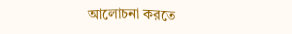আলোচনা করতে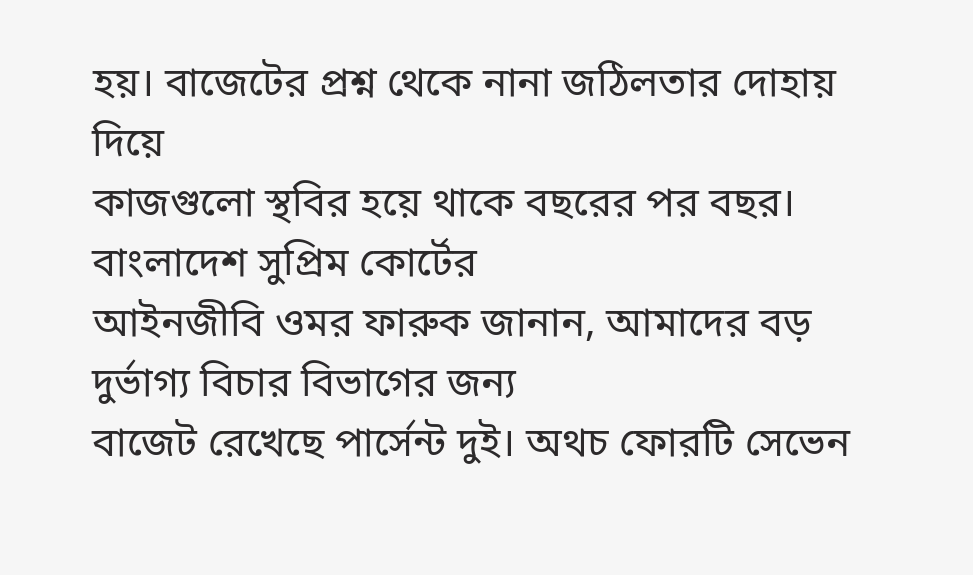হয়। বাজেটের প্রশ্ন থেকে নানা জঠিলতার দোহায় দিয়ে
কাজগুলো স্থবির হয়ে থাকে বছরের পর বছর। বাংলাদেশ সুপ্রিম কোর্টের
আইনজীবি ওমর ফারুক জানান, আমাদের বড় দুর্ভাগ্য বিচার বিভাগের জন্য
বাজেট রেখেছে পার্সেন্ট দুই। অথচ ফোরটি সেভেন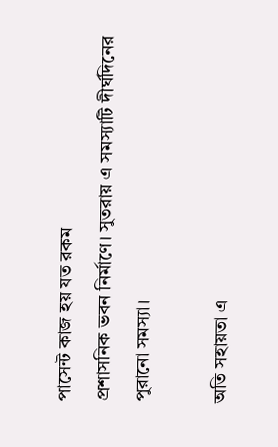পাসেন্ট কাজ হয় যত রকম
প্রশাসনিক ভবন নির্মাণে। সুতরায় এ সমস্যাটি দীর্ঘদিনের পুরানো সমস্যা।

অতি সহায়তা এ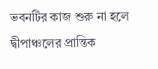ভবনটির কাজ শুরু না হলে দ্বীপাঞ্চলের প্রান্তিক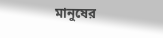মানুষের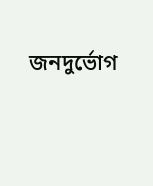জনদুর্ভোগ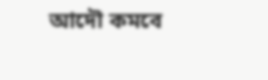আদৌ কমবে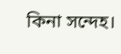কিনা সন্দেহ।